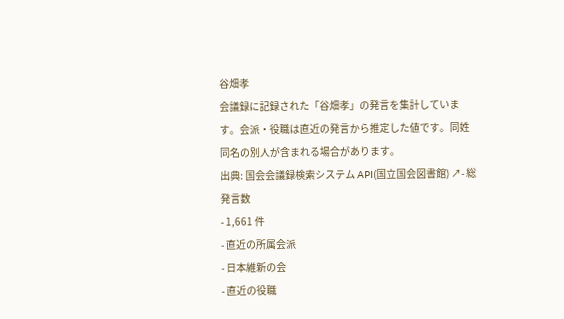谷畑孝
会議録に記録された「谷畑孝」の発言を集計しています。会派・役職は直近の発言から推定した値です。同姓同名の別人が含まれる場合があります。
出典: 国会会議録検索システム API(国立国会図書館) ↗- 総発言数
- 1,661 件
- 直近の所属会派
- 日本維新の会
- 直近の役職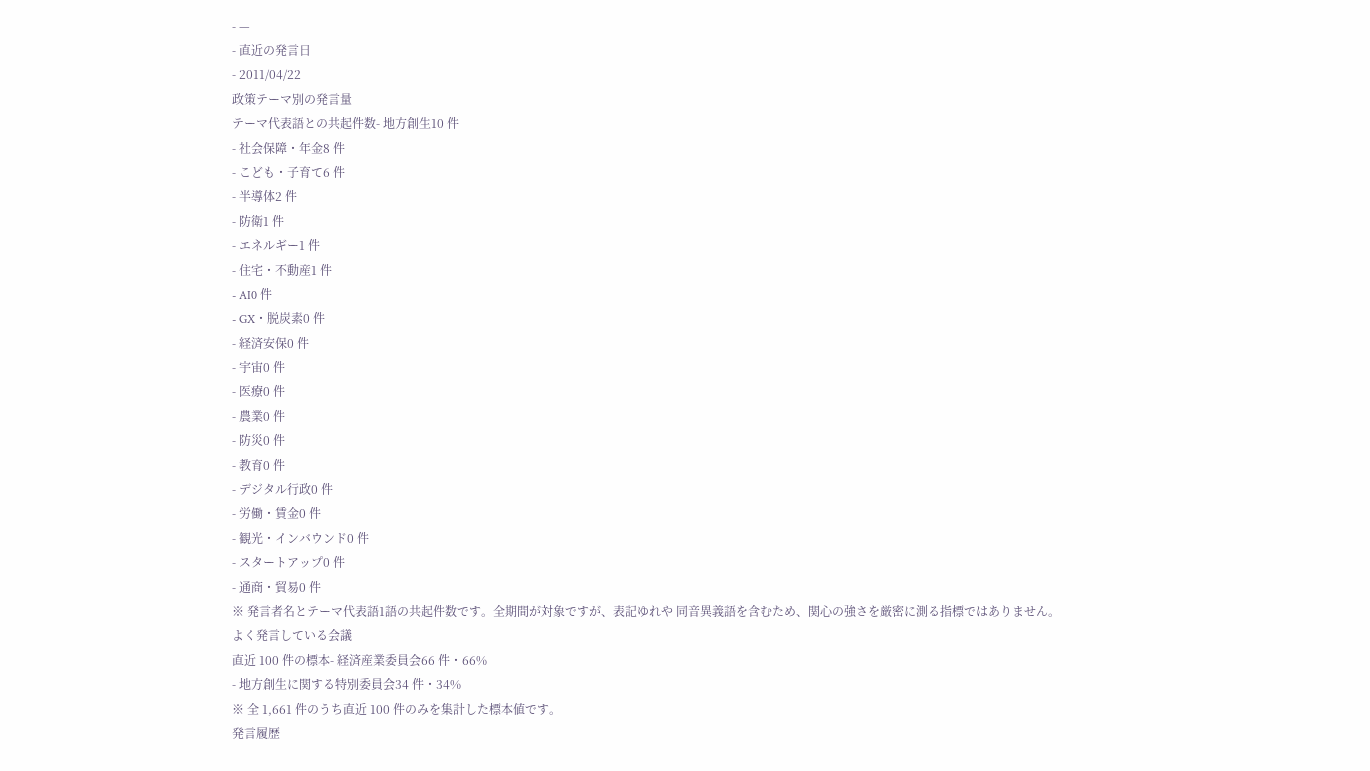- —
- 直近の発言日
- 2011/04/22
政策テーマ別の発言量
テーマ代表語との共起件数- 地方創生10 件
- 社会保障・年金8 件
- こども・子育て6 件
- 半導体2 件
- 防衛1 件
- エネルギー1 件
- 住宅・不動産1 件
- AI0 件
- GX・脱炭素0 件
- 経済安保0 件
- 宇宙0 件
- 医療0 件
- 農業0 件
- 防災0 件
- 教育0 件
- デジタル行政0 件
- 労働・賃金0 件
- 観光・インバウンド0 件
- スタートアップ0 件
- 通商・貿易0 件
※ 発言者名とテーマ代表語1語の共起件数です。全期間が対象ですが、表記ゆれや 同音異義語を含むため、関心の強さを厳密に測る指標ではありません。
よく発言している会議
直近 100 件の標本- 経済産業委員会66 件・66%
- 地方創生に関する特別委員会34 件・34%
※ 全 1,661 件のうち直近 100 件のみを集計した標本値です。
発言履歴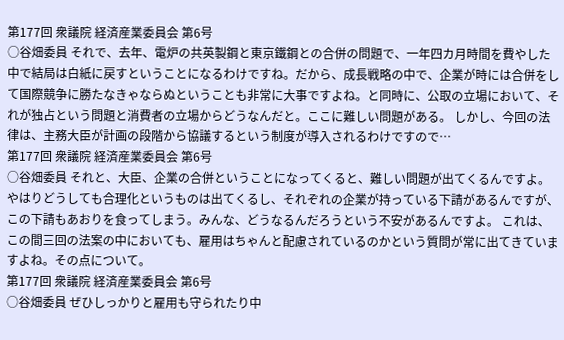第177回 衆議院 経済産業委員会 第6号
○谷畑委員 それで、去年、電炉の共英製鋼と東京鐵鋼との合併の問題で、一年四カ月時間を費やした中で結局は白紙に戻すということになるわけですね。だから、成長戦略の中で、企業が時には合併をして国際競争に勝たなきゃならぬということも非常に大事ですよね。と同時に、公取の立場において、それが独占という問題と消費者の立場からどうなんだと。ここに難しい問題がある。 しかし、今回の法律は、主務大臣が計画の段階から協議するという制度が導入されるわけですので…
第177回 衆議院 経済産業委員会 第6号
○谷畑委員 それと、大臣、企業の合併ということになってくると、難しい問題が出てくるんですよ。やはりどうしても合理化というものは出てくるし、それぞれの企業が持っている下請があるんですが、この下請もあおりを食ってしまう。みんな、どうなるんだろうという不安があるんですよ。 これは、この間三回の法案の中においても、雇用はちゃんと配慮されているのかという質問が常に出てきていますよね。その点について。
第177回 衆議院 経済産業委員会 第6号
○谷畑委員 ぜひしっかりと雇用も守られたり中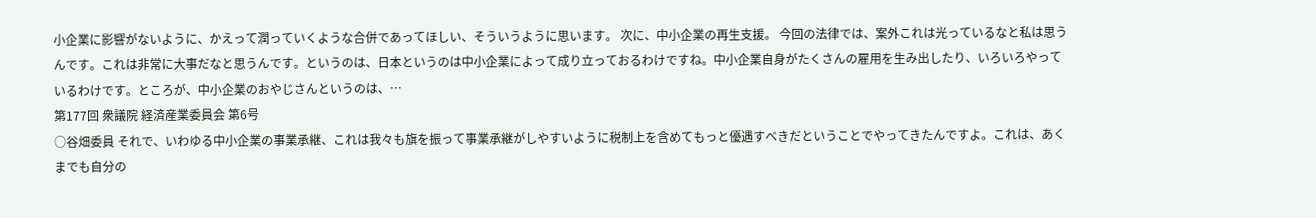小企業に影響がないように、かえって潤っていくような合併であってほしい、そういうように思います。 次に、中小企業の再生支援。 今回の法律では、案外これは光っているなと私は思うんです。これは非常に大事だなと思うんです。というのは、日本というのは中小企業によって成り立っておるわけですね。中小企業自身がたくさんの雇用を生み出したり、いろいろやっているわけです。ところが、中小企業のおやじさんというのは、…
第177回 衆議院 経済産業委員会 第6号
○谷畑委員 それで、いわゆる中小企業の事業承継、これは我々も旗を振って事業承継がしやすいように税制上を含めてもっと優遇すべきだということでやってきたんですよ。これは、あくまでも自分の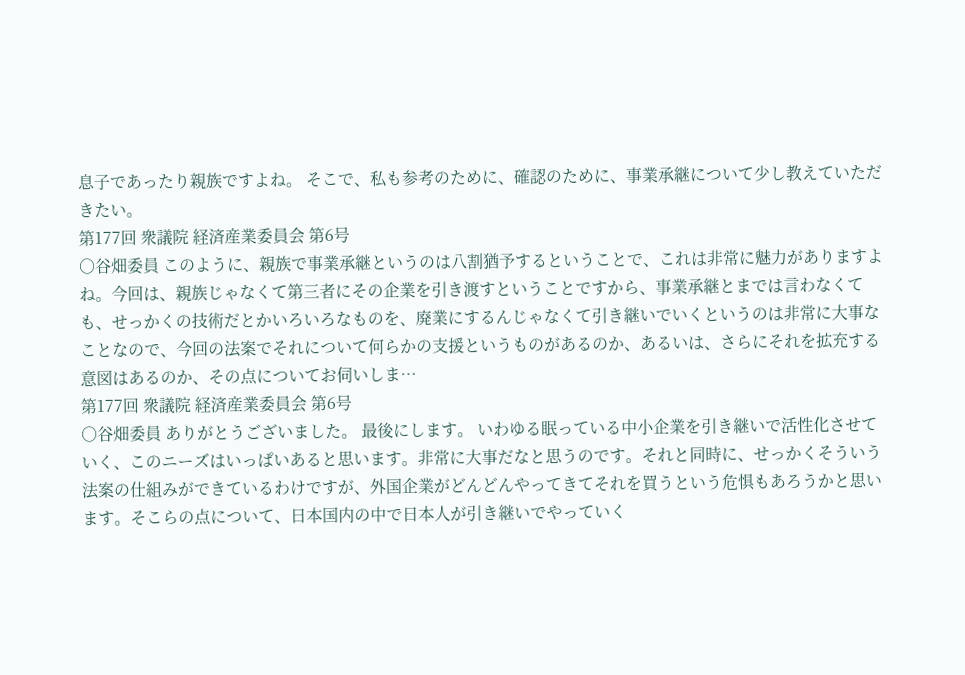息子であったり親族ですよね。 そこで、私も参考のために、確認のために、事業承継について少し教えていただきたい。
第177回 衆議院 経済産業委員会 第6号
○谷畑委員 このように、親族で事業承継というのは八割猶予するということで、これは非常に魅力がありますよね。今回は、親族じゃなくて第三者にその企業を引き渡すということですから、事業承継とまでは言わなくても、せっかくの技術だとかいろいろなものを、廃業にするんじゃなくて引き継いでいくというのは非常に大事なことなので、今回の法案でそれについて何らかの支援というものがあるのか、あるいは、さらにそれを拡充する意図はあるのか、その点についてお伺いしま…
第177回 衆議院 経済産業委員会 第6号
○谷畑委員 ありがとうございました。 最後にします。 いわゆる眠っている中小企業を引き継いで活性化させていく、このニーズはいっぱいあると思います。非常に大事だなと思うのです。それと同時に、せっかくそういう法案の仕組みができているわけですが、外国企業がどんどんやってきてそれを買うという危惧もあろうかと思います。そこらの点について、日本国内の中で日本人が引き継いでやっていく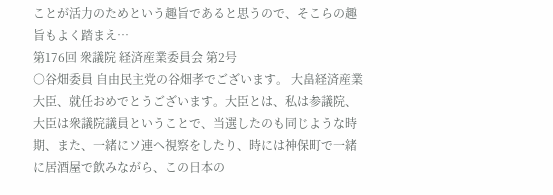ことが活力のためという趣旨であると思うので、そこらの趣旨もよく踏まえ…
第176回 衆議院 経済産業委員会 第2号
○谷畑委員 自由民主党の谷畑孝でございます。 大畠経済産業大臣、就任おめでとうございます。大臣とは、私は参議院、大臣は衆議院議員ということで、当選したのも同じような時期、また、一緒にソ連へ視察をしたり、時には神保町で一緒に居酒屋で飲みながら、この日本の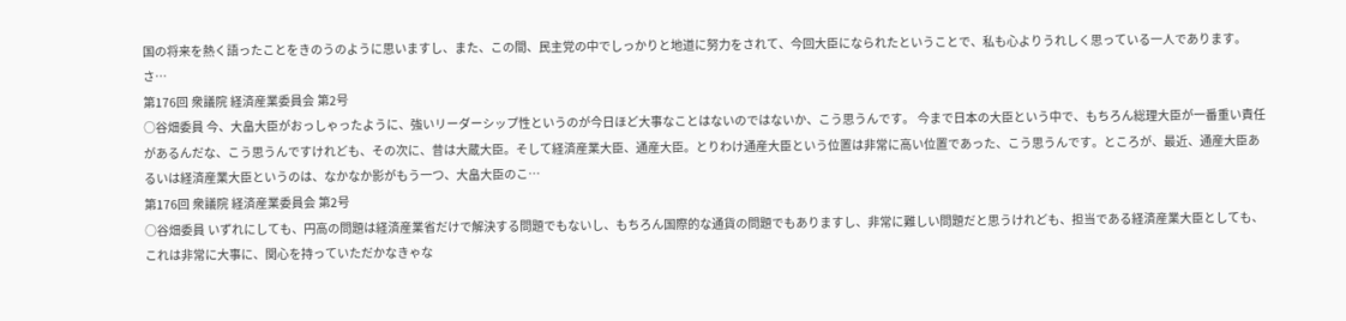国の将来を熱く語ったことをきのうのように思いますし、また、この間、民主党の中でしっかりと地道に努力をされて、今回大臣になられたということで、私も心よりうれしく思っている一人であります。 さ…
第176回 衆議院 経済産業委員会 第2号
○谷畑委員 今、大畠大臣がおっしゃったように、強いリーダーシップ性というのが今日ほど大事なことはないのではないか、こう思うんです。 今まで日本の大臣という中で、もちろん総理大臣が一番重い責任があるんだな、こう思うんですけれども、その次に、昔は大蔵大臣。そして経済産業大臣、通産大臣。とりわけ通産大臣という位置は非常に高い位置であった、こう思うんです。ところが、最近、通産大臣あるいは経済産業大臣というのは、なかなか影がもう一つ、大畠大臣のこ…
第176回 衆議院 経済産業委員会 第2号
○谷畑委員 いずれにしても、円高の問題は経済産業省だけで解決する問題でもないし、もちろん国際的な通貨の問題でもありますし、非常に難しい問題だと思うけれども、担当である経済産業大臣としても、これは非常に大事に、関心を持っていただかなきゃな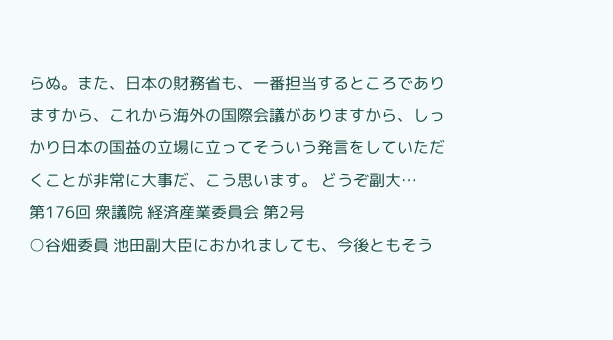らぬ。また、日本の財務省も、一番担当するところでありますから、これから海外の国際会議がありますから、しっかり日本の国益の立場に立ってそういう発言をしていただくことが非常に大事だ、こう思います。 どうぞ副大…
第176回 衆議院 経済産業委員会 第2号
○谷畑委員 池田副大臣におかれましても、今後ともそう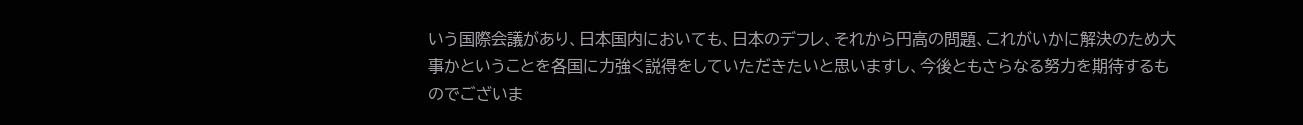いう国際会議があり、日本国内においても、日本のデフレ、それから円高の問題、これがいかに解決のため大事かということを各国に力強く説得をしていただきたいと思いますし、今後ともさらなる努力を期待するものでございま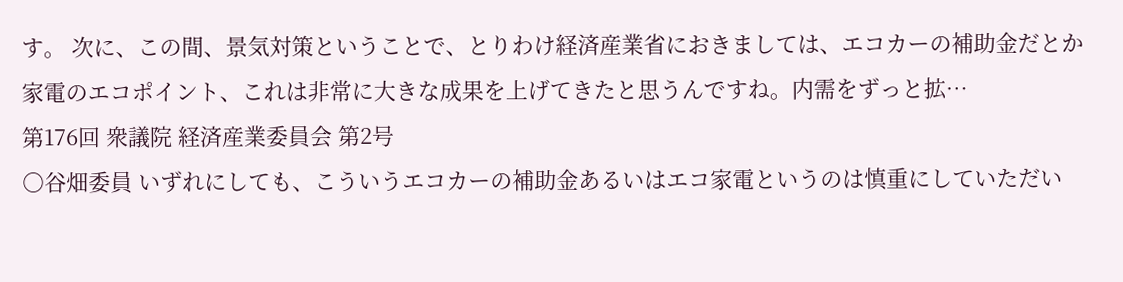す。 次に、この間、景気対策ということで、とりわけ経済産業省におきましては、エコカーの補助金だとか家電のエコポイント、これは非常に大きな成果を上げてきたと思うんですね。内需をずっと拡…
第176回 衆議院 経済産業委員会 第2号
○谷畑委員 いずれにしても、こういうエコカーの補助金あるいはエコ家電というのは慎重にしていただい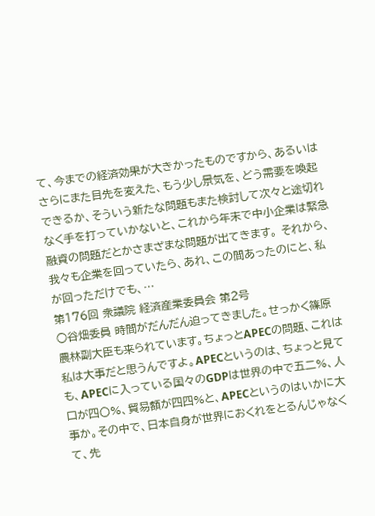て、今までの経済効果が大きかったものですから、あるいはさらにまた目先を変えた、もう少し景気を、どう需要を喚起できるか、そういう新たな問題もまた検討して次々と途切れなく手を打っていかないと、これから年末で中小企業は緊急融資の問題だとかさまざまな問題が出てきます。 それから、我々も企業を回っていたら、あれ、この間あったのにと、私が回っただけでも、…
第176回 衆議院 経済産業委員会 第2号
○谷畑委員 時間がだんだん迫ってきました。せっかく篠原農林副大臣も来られています。ちょっとAPECの問題、これは私は大事だと思うんですよ。APECというのは、ちょっと見ても、APECに入っている国々のGDPは世界の中で五二%、人口が四〇%、貿易額が四四%と、APECというのはいかに大事か。その中で、日本自身が世界におくれをとるんじゃなくて、先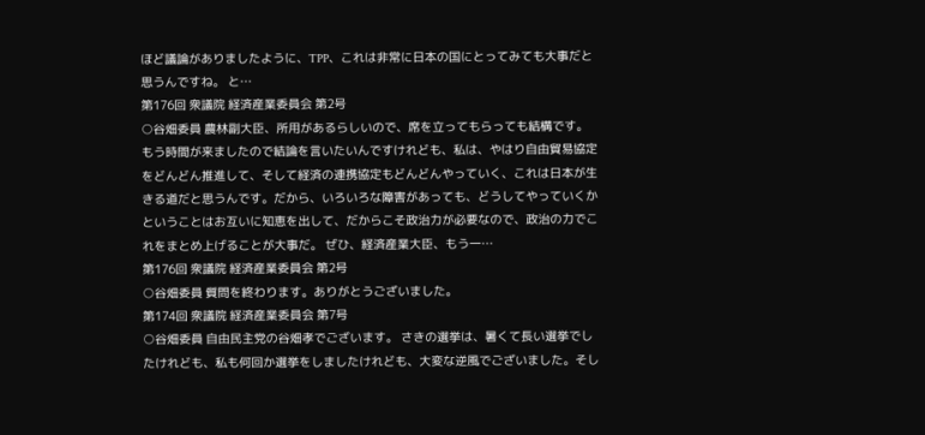ほど議論がありましたように、TPP、これは非常に日本の国にとってみても大事だと思うんですね。 と…
第176回 衆議院 経済産業委員会 第2号
○谷畑委員 農林副大臣、所用があるらしいので、席を立ってもらっても結構です。 もう時間が来ましたので結論を言いたいんですけれども、私は、やはり自由貿易協定をどんどん推進して、そして経済の連携協定もどんどんやっていく、これは日本が生きる道だと思うんです。だから、いろいろな障害があっても、どうしてやっていくかということはお互いに知恵を出して、だからこそ政治力が必要なので、政治の力でこれをまとめ上げることが大事だ。 ぜひ、経済産業大臣、もう一…
第176回 衆議院 経済産業委員会 第2号
○谷畑委員 質問を終わります。ありがとうございました。
第174回 衆議院 経済産業委員会 第7号
○谷畑委員 自由民主党の谷畑孝でございます。 さきの選挙は、暑くて長い選挙でしたけれども、私も何回か選挙をしましたけれども、大変な逆風でございました。そし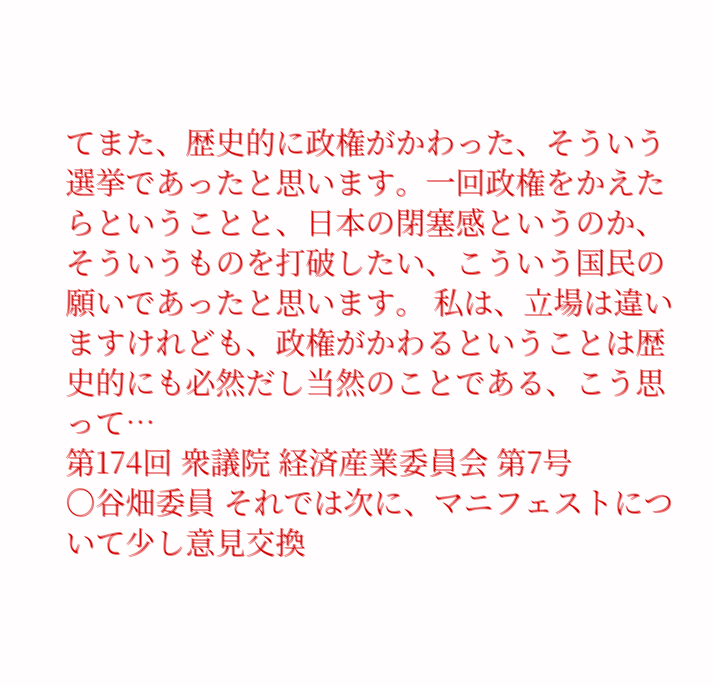てまた、歴史的に政権がかわった、そういう選挙であったと思います。一回政権をかえたらということと、日本の閉塞感というのか、そういうものを打破したい、こういう国民の願いであったと思います。 私は、立場は違いますけれども、政権がかわるということは歴史的にも必然だし当然のことである、こう思って…
第174回 衆議院 経済産業委員会 第7号
○谷畑委員 それでは次に、マニフェストについて少し意見交換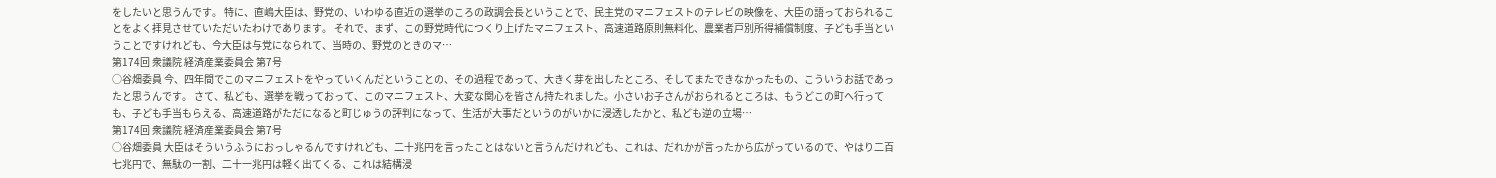をしたいと思うんです。 特に、直嶋大臣は、野党の、いわゆる直近の選挙のころの政調会長ということで、民主党のマニフェストのテレビの映像を、大臣の語っておられることをよく拝見させていただいたわけであります。 それで、まず、この野党時代につくり上げたマニフェスト、高速道路原則無料化、農業者戸別所得補償制度、子ども手当ということですけれども、今大臣は与党になられて、当時の、野党のときのマ…
第174回 衆議院 経済産業委員会 第7号
○谷畑委員 今、四年間でこのマニフェストをやっていくんだということの、その過程であって、大きく芽を出したところ、そしてまたできなかったもの、こういうお話であったと思うんです。 さて、私ども、選挙を戦っておって、このマニフェスト、大変な関心を皆さん持たれました。小さいお子さんがおられるところは、もうどこの町へ行っても、子ども手当もらえる、高速道路がただになると町じゅうの評判になって、生活が大事だというのがいかに浸透したかと、私ども逆の立場…
第174回 衆議院 経済産業委員会 第7号
○谷畑委員 大臣はそういうふうにおっしゃるんですけれども、二十兆円を言ったことはないと言うんだけれども、これは、だれかが言ったから広がっているので、やはり二百七兆円で、無駄の一割、二十一兆円は軽く出てくる、これは結構浸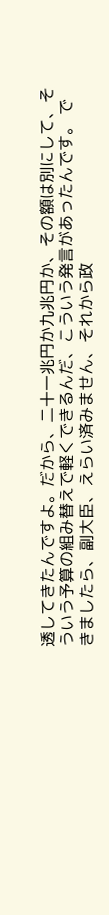透してきたんですよ。だから、二十一兆円か九兆円か、その額は別にして、そういう予算の組み替えで軽くできるんだ、こういう発言があったんです。 できましたら、副大臣、えらい済みません、それから政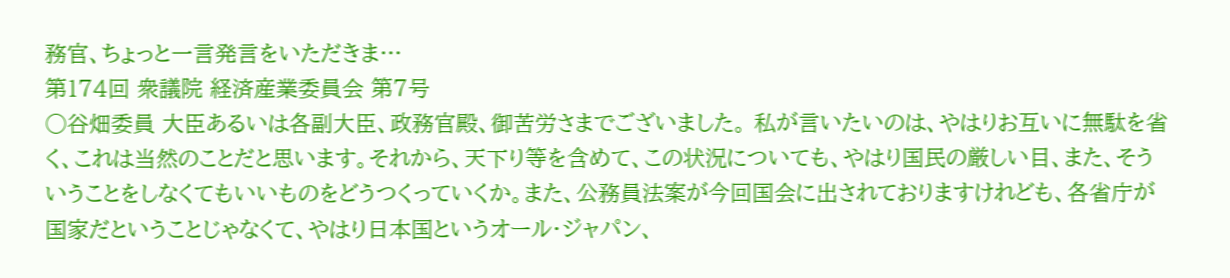務官、ちょっと一言発言をいただきま…
第174回 衆議院 経済産業委員会 第7号
○谷畑委員 大臣あるいは各副大臣、政務官殿、御苦労さまでございました。 私が言いたいのは、やはりお互いに無駄を省く、これは当然のことだと思います。それから、天下り等を含めて、この状況についても、やはり国民の厳しい目、また、そういうことをしなくてもいいものをどうつくっていくか。また、公務員法案が今回国会に出されておりますけれども、各省庁が国家だということじゃなくて、やはり日本国というオール・ジャパン、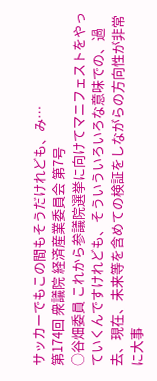サッカーでもこの間もそうだけれども、み…
第174回 衆議院 経済産業委員会 第7号
○谷畑委員 これから参議院選挙に向けてマニフェストをやっていくんですけれども、そういういろいろな意味での、過去、現在、未来等を含めての検証をしながらの方向性が非常に大事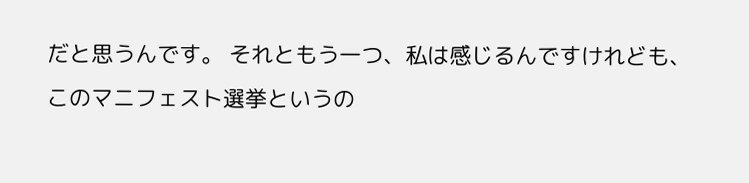だと思うんです。 それともう一つ、私は感じるんですけれども、このマニフェスト選挙というの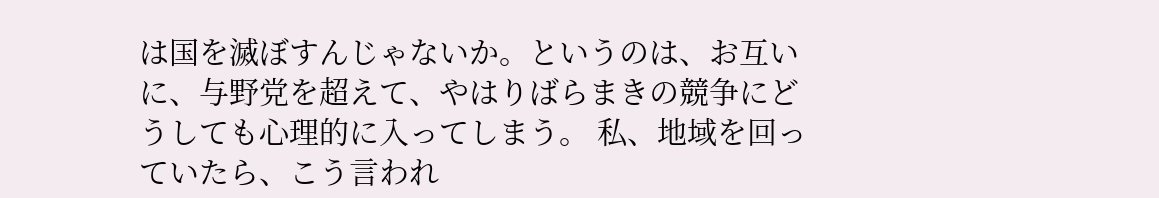は国を滅ぼすんじゃないか。というのは、お互いに、与野党を超えて、やはりばらまきの競争にどうしても心理的に入ってしまう。 私、地域を回っていたら、こう言われ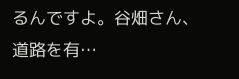るんですよ。谷畑さん、道路を有…